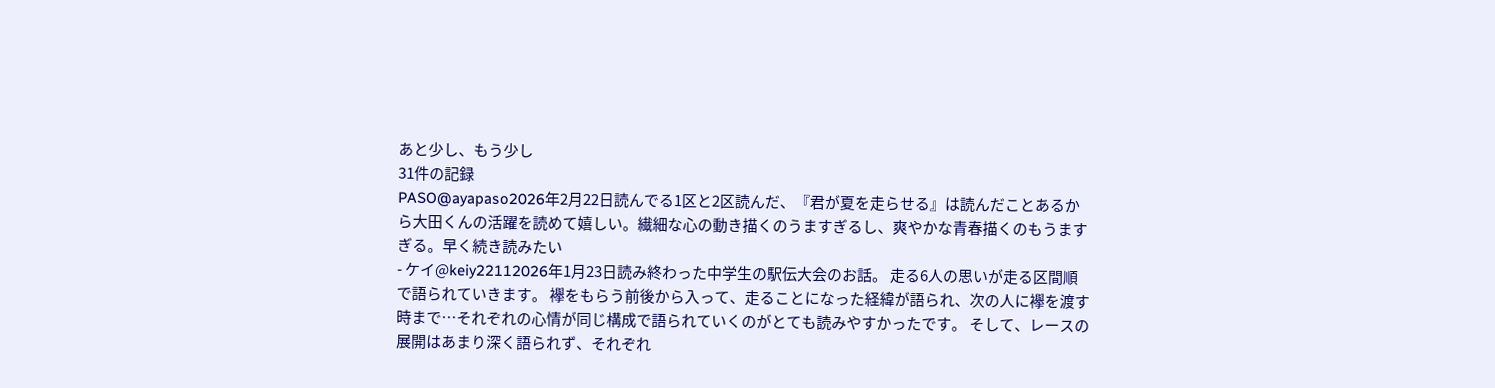あと少し、もう少し
31件の記録
PASO@ayapaso2026年2月22日読んでる1区と2区読んだ、『君が夏を走らせる』は読んだことあるから大田くんの活躍を読めて嬉しい。繊細な心の動き描くのうますぎるし、爽やかな青春描くのもうますぎる。早く続き読みたい
- ケイ@keiy22112026年1月23日読み終わった中学生の駅伝大会のお話。 走る6人の思いが走る区間順で語られていきます。 襷をもらう前後から入って、走ることになった経緯が語られ、次の人に襷を渡す時まで…それぞれの心情が同じ構成で語られていくのがとても読みやすかったです。 そして、レースの展開はあまり深く語られず、それぞれ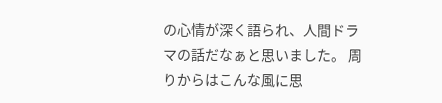の心情が深く語られ、人間ドラマの話だなぁと思いました。 周りからはこんな風に思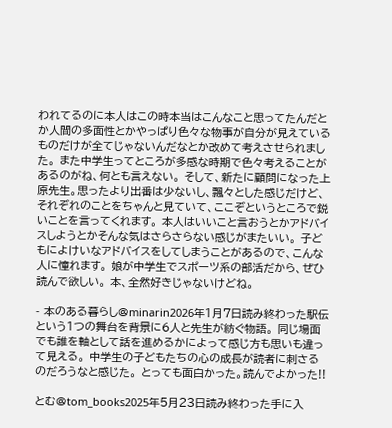われてるのに本人はこの時本当はこんなこと思ってたんだとか人間の多面性とかやっぱり色々な物事が自分が見えているものだけが全てじゃないんだなとか改めて考えさせられました。 また中学生ってところが多感な時期で色々考えることがあるのがね、何とも言えない。 そして、新たに顧問になった上原先生。思ったより出番は少ないし、飄々とした感じだけど、それぞれのことをちゃんと見ていて、ここぞというところで鋭いことを言ってくれます。 本人はいいこと言おうとかアドバイスしようとかそんな気はさらさらない感じがまたいい。 子どもによけいなアドバイスをしてしまうことがあるので、こんな人に憧れます。 娘が中学生でスポーツ系の部活だから、ぜひ読んで欲しい。 本、全然好きじゃないけどね。

- 本のある暮らし@minarin2026年1月7日読み終わった駅伝という1つの舞台を背景に6人と先生が紡ぐ物語。 同じ場面でも誰を軸として話を進めるかによって感じ方も思いも違って見える。 中学生の子どもたちの心の成長が読者に刺さるのだろうなと感じた。 とっても面白かった。読んでよかった!!

とむ@tom_books2025年5月23日読み終わった手に入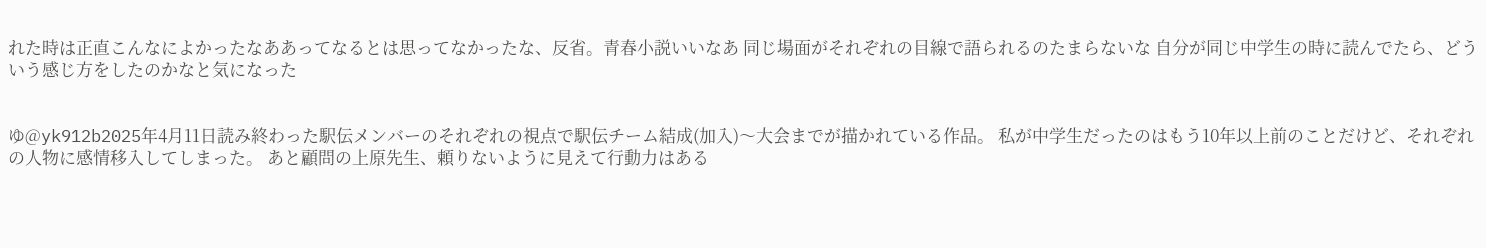れた時は正直こんなによかったなああってなるとは思ってなかったな、反省。青春小説いいなあ 同じ場面がそれぞれの目線で語られるのたまらないな 自分が同じ中学生の時に読んでたら、どういう感じ方をしたのかなと気になった


ゆ@yk912b2025年4月11日読み終わった駅伝メンバーのそれぞれの視点で駅伝チーム結成(加入)〜大会までが描かれている作品。 私が中学生だったのはもう10年以上前のことだけど、それぞれの人物に感情移入してしまった。 あと顧問の上原先生、頼りないように見えて行動力はある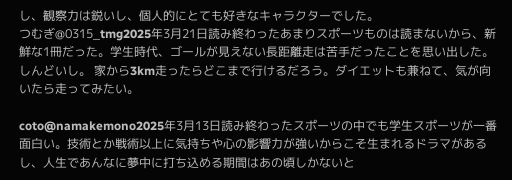し、観察力は鋭いし、個人的にとても好きなキャラクターでした。
つむぎ@0315_tmg2025年3月21日読み終わったあまりスポーツものは読まないから、新鮮な1冊だった。学生時代、ゴールが見えない長距離走は苦手だったことを思い出した。しんどいし。 家から3km走ったらどこまで行けるだろう。ダイエットも兼ねて、気が向いたら走ってみたい。

coto@namakemono2025年3月13日読み終わったスポーツの中でも学生スポーツが一番面白い。技術とか戦術以上に気持ちや心の影響力が強いからこそ生まれるドラマがあるし、人生であんなに夢中に打ち込める期間はあの頃しかないと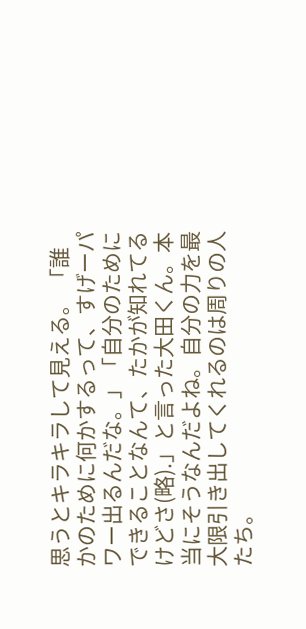思うとキラキラして見える。 「誰かのために何かするって、すげーパワー出るんだな。」「自分のためにできることなんて、たかが知れてるけどさ(略).」と言った大田くん。本当にそうなんだよね。自分の力を最大限引き出してくれるのは周りの人たち。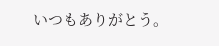いつもありがとう。